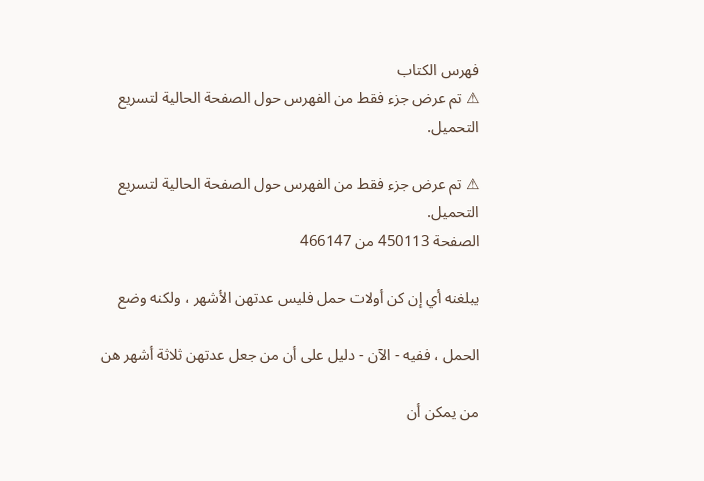فهرس الكتاب
⚠ تم عرض جزء فقط من الفهرس حول الصفحة الحالية لتسريع التحميل.

⚠ تم عرض جزء فقط من الفهرس حول الصفحة الحالية لتسريع التحميل.
الصفحة 450113 من 466147

يبلغنه أي إن كن أولات حمل فليس عدتهن الأشهر ، ولكنه وضع

الحمل ، ففيه - الآن - دليل على أن من جعل عدتهن ثلاثة أشهر هن

من يمكن أن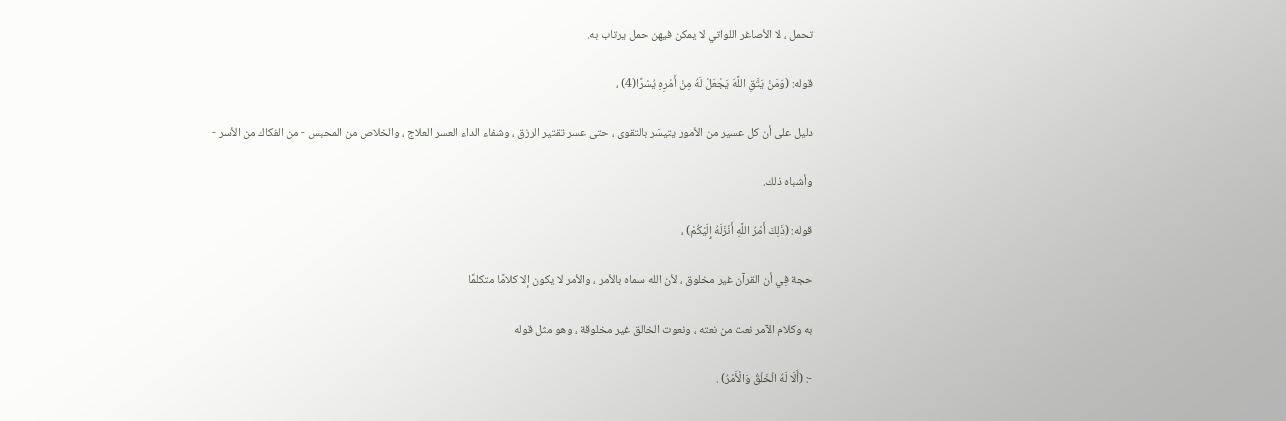تحمل ، لا الأصاغر اللواتي لا يمكن فيهن حمل يرتاب به.

قوله: (وَمَنْ يَتَّقِ اللَّهَ يَجْعَلْ لَهُ مِنْ أَمْرِهِ يُسْرًا(4) ،

دليل على أن كل عسير من الأمور يتيسَر بالتقوى ، حتى عسر تقتير الرزق ، وشفاء الداء العسر العلاج ، والخلاص من المحبس - من الفكاك من الأسر -

وأشباه ذلك.

قوله: (ذَلِكَ أَمْرُ اللَّهِ أَنْزَلَهُ إِلَيْكُمْ) ،

حجة فِي أن القرآن غير مخلوق ، لأن الله سماه بالأمر ، والأمر لا يكون إلا كلامًا متكلمًا

به وكلام الآمر نعت من نعته ، ونعوت الخالق غير مخلوقة ، وهو مثل قوله

-: (أَلَا لَهُ الْخَلْقُ وَالْأَمْرُ) .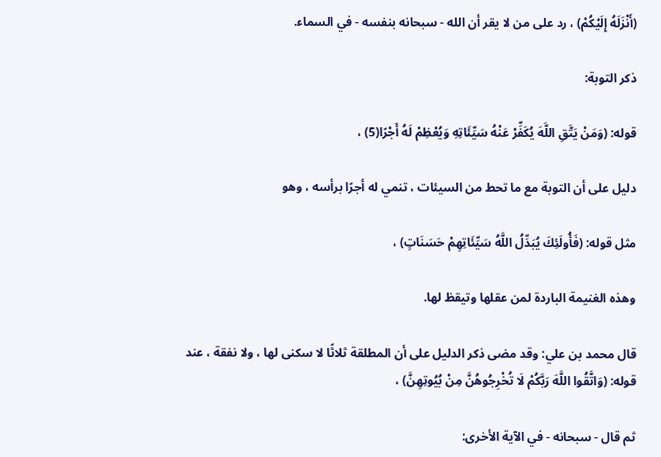(أَنْزَلَهُ إِلَيْكُمْ) ، رد على من لا يقر أن الله - سبحانه بنفسه - في السماء.

ذكر التوبة:

قوله: (وَمَنْ يَتَّقِ اللَّهَ يُكَفِّرْ عَنْهُ سَيِّئَاتِهِ وَيُعْظِمْ لَهُ أَجْرًا(5) ،

دليل على أن التوبة مع ما تحط من السيئات ، تنمي له أجرًا برأسه ، وهو

مثل قوله: (فَأُولَئِكَ يُبَدِّلُ اللَّهُ سَيِّئَاتِهِمْ حَسَنَاتٍ) ،

وهذه الغنيمة الباردة لمن عقلها وتيقظ لها.

قال محمد بن علي: وقد مضى ذكر الدليل على أن المطلقة ثلاثًا لا سكنى لها ، ولا نفقة ، عند قوله: (وَاتَّقُوا اللَّهَ رَبَّكُمْ لَا تُخْرِجُوهُنَّ مِنْ بُيُوتِهِنَّ) ،

ثم قال - سبحانه - في الآية الأخرى: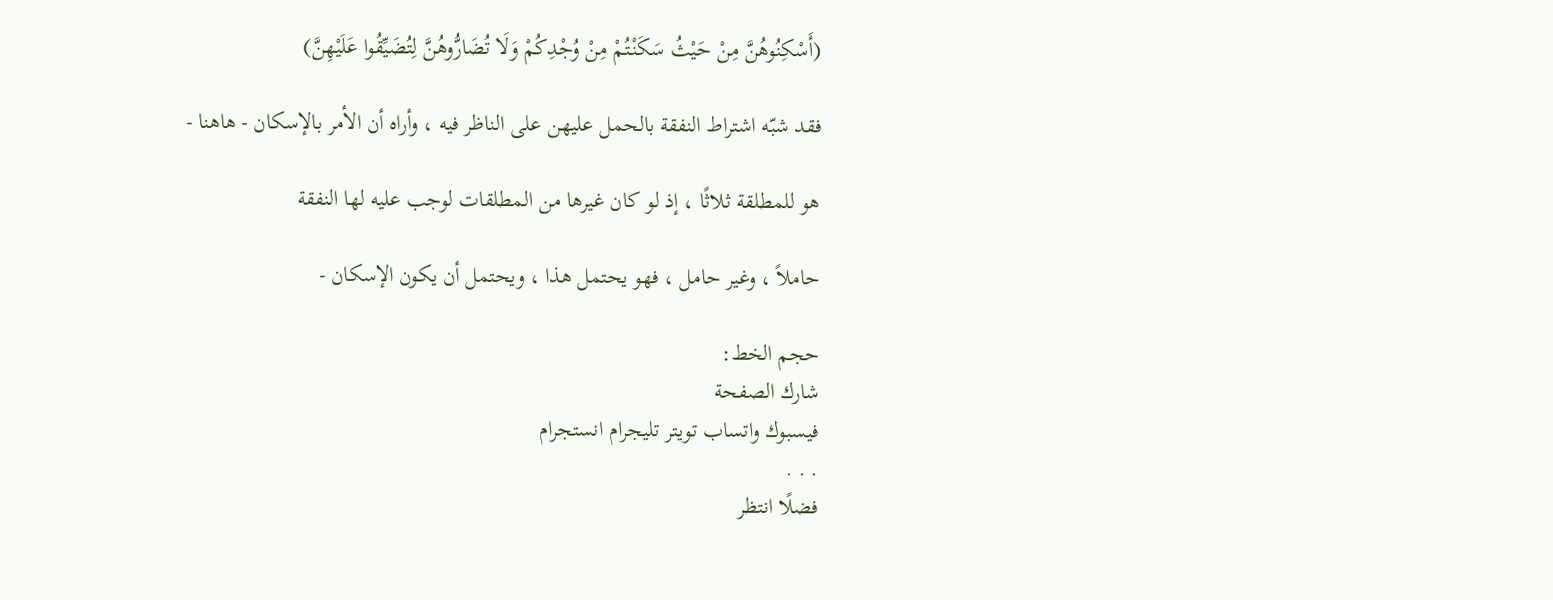(أَسْكِنُوهُنَّ مِنْ حَيْثُ سَكَنْتُمْ مِنْ وُجْدِكُمْ وَلَا تُضَارُّوهُنَّ لِتُضَيِّقُوا عَلَيْهِنَّ)

فقد شبّه اشتراط النفقة بالحمل عليهن على الناظر فيه ، وأراه أن الأمر بالإسكان - هاهنا -

هو للمطلقة ثلاثًا ، إذ لو كان غيرها من المطلقات لوجب عليه لها النفقة

حاملاً ، وغير حامل ، فهو يحتمل هذا ، ويحتمل أن يكون الإسكان -

حجم الخط:
شارك الصفحة
فيسبوك واتساب تويتر تليجرام انستجرام
. . .
فضلًا انتظر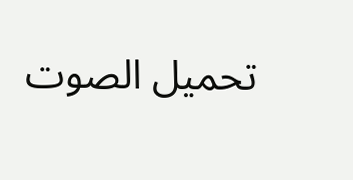تحميل الصوت